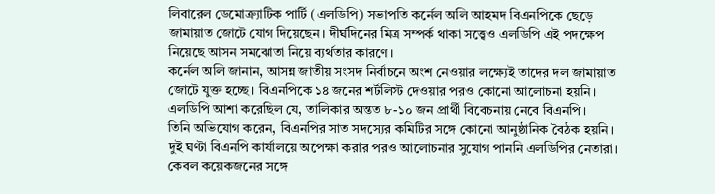লিবারেল ডেমোক্র্যাটিক পার্টি (এলডিপি) সভাপতি কর্নেল অলি আহমদ বিএনপিকে ছেড়ে জামায়াত জোটে যোগ দিয়েছেন। দীর্ঘদিনের মিত্র সম্পর্ক থাকা সত্ত্বেও এলডিপি এই পদক্ষেপ নিয়েছে আসন সমঝোতা নিয়ে ব্যর্থতার কারণে।
কর্নেল অলি জানান, আসন্ন জাতীয় সংসদ নির্বাচনে অংশ নেওয়ার লক্ষ্যেই তাদের দল জামায়াত জোটে যুক্ত হচ্ছে। বিএনপিকে ১৪ জনের শর্টলিস্ট দেওয়ার পরও কোনো আলোচনা হয়নি। এলডিপি আশা করেছিল যে, তালিকার অন্তত ৮-১০ জন প্রার্থী বিবেচনায় নেবে বিএনপি।
তিনি অভিযোগ করেন, বিএনপির সাত সদস্যের কমিটির সঙ্গে কোনো আনুষ্ঠানিক বৈঠক হয়নি। দুই ঘণ্টা বিএনপি কার্যালয়ে অপেক্ষা করার পরও আলোচনার সুযোগ পাননি এলডিপির নেতারা। কেবল কয়েকজনের সঙ্গে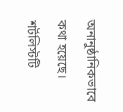অনানুষ্ঠানিকভাবে কথা হয়েছে।
শর্টলিস্টটি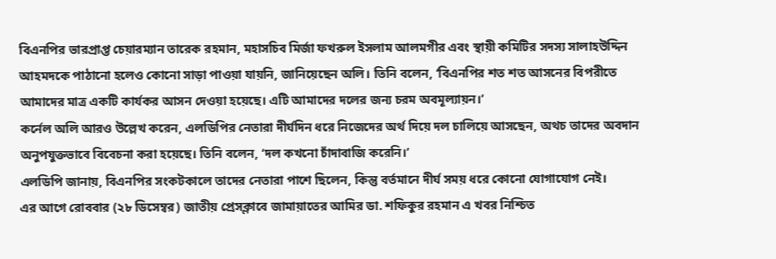বিএনপির ভারপ্রাপ্ত চেয়ারম্যান তারেক রহমান, মহাসচিব মির্জা ফখরুল ইসলাম আলমগীর এবং স্থায়ী কমিটির সদস্য সালাহউদ্দিন আহমদকে পাঠানো হলেও কোনো সাড়া পাওয়া যায়নি, জানিয়েছেন অলি। তিনি বলেন, ‘বিএনপির শত শত আসনের বিপরীতে আমাদের মাত্র একটি কার্যকর আসন দেওয়া হয়েছে। এটি আমাদের দলের জন্য চরম অবমূল্যায়ন।’
কর্নেল অলি আরও উল্লেখ করেন, এলডিপির নেতারা দীর্ঘদিন ধরে নিজেদের অর্থ দিয়ে দল চালিয়ে আসছেন, অথচ তাদের অবদান অনুপযুক্তভাবে বিবেচনা করা হয়েছে। তিনি বলেন, ‘দল কখনো চাঁদাবাজি করেনি।’
এলডিপি জানায়, বিএনপির সংকটকালে তাদের নেতারা পাশে ছিলেন, কিন্তু বর্তমানে দীর্ঘ সময় ধরে কোনো যোগাযোগ নেই।
এর আগে রোববার (২৮ ডিসেম্বর) জাতীয় প্রেসক্লাবে জামায়াতের আমির ডা. শফিকুর রহমান এ খবর নিশ্চিত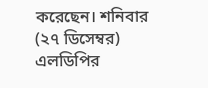করেছেন। শনিবার (২৭ ডিসেম্বর) এলডিপির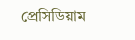প্রেসিডিয়াম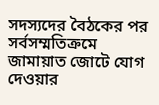সদস্যদের বৈঠকের পর সর্বসম্মতিক্রমে জামায়াত জোটে যোগ দেওয়ার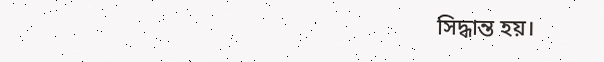সিদ্ধান্ত হয়।